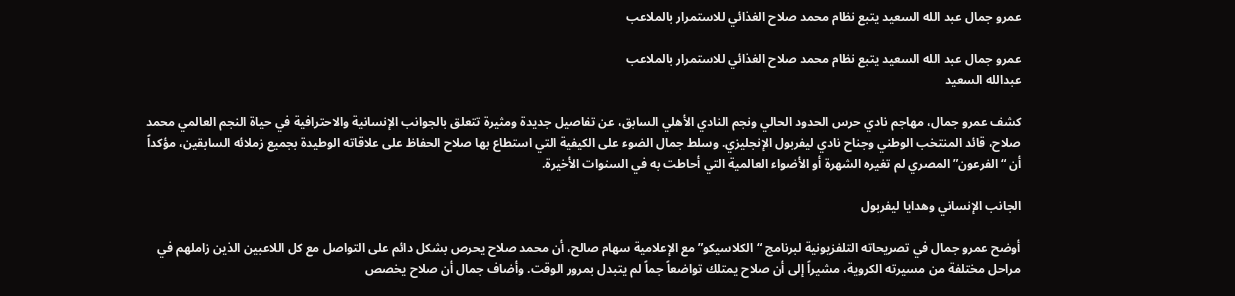عمرو جمال عبد الله السعيد يتبع نظام محمد صلاح الغذائي للاستمرار بالملاعب

عمرو جمال عبد الله السعيد يتبع نظام محمد صلاح الغذائي للاستمرار بالملاعب
عبدالله السعيد

كشف عمرو جمال، مهاجم نادي حرس الحدود الحالي ونجم النادي الأهلي السابق، عن تفاصيل جديدة ومثيرة تتعلق بالجوانب الإنسانية والاحترافية في حياة النجم العالمي محمد صلاح، قائد المنتخب الوطني وجناح نادي ليفربول الإنجليزي. وسلط جمال الضوء على الكيفية التي استطاع بها صلاح الحفاظ على علاقاته الوطيدة بجميع زملائه السابقين، مؤكداً أن “الفرعون” المصري لم تغيره الشهرة أو الأضواء العالمية التي أحاطت به في السنوات الأخيرة.

الجانب الإنساني وهدايا ليفربول

أوضح عمرو جمال في تصريحاته التلفزيونية لبرنامج “الكلاسيكو” مع الإعلامية سهام صالح، أن محمد صلاح يحرص بشكل دائم على التواصل مع كل اللاعبين الذين زاملهم في مراحل مختلفة من مسيرته الكروية، مشيراً إلى أن صلاح يمتلك تواضعاً جماً لم يتبدل بمرور الوقت. وأضاف جمال أن صلاح يخصص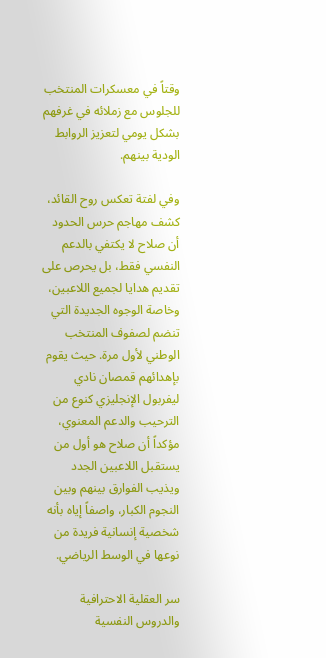وقتاً في معسكرات المنتخب للجلوس مع زملائه في غرفهم بشكل يومي لتعزيز الروابط الودية بينهم.

وفي لفتة تعكس روح القائد، كشف مهاجم حرس الحدود أن صلاح لا يكتفي بالدعم النفسي فقط، بل يحرص على تقديم هدايا لجميع اللاعبين، وخاصة الوجوه الجديدة التي تنضم لصفوف المنتخب الوطني لأول مرة. حيث يقوم بإهدائهم قمصان نادي ليفربول الإنجليزي كنوع من الترحيب والدعم المعنوي، مؤكداً أن صلاح هو أول من يستقبل اللاعبين الجدد ويذيب الفوارق بينهم وبين النجوم الكبار، واصفاً إياه بأنه شخصية إنسانية فريدة من نوعها في الوسط الرياضي.

سر العقلية الاحترافية والدروس النفسية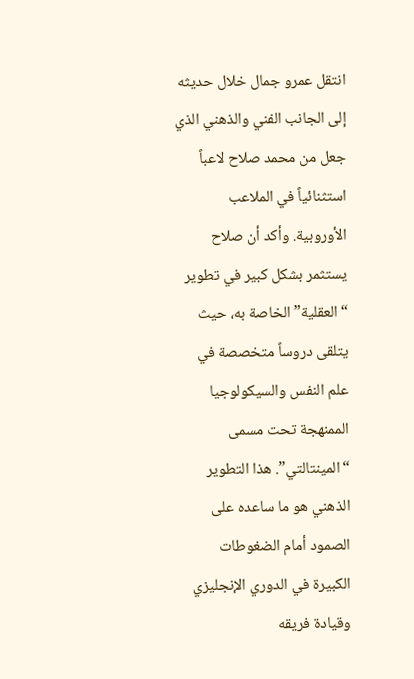انتقل عمرو جمال خلال حديثه إلى الجانب الفني والذهني الذي جعل من محمد صلاح لاعباً استثنائياً في الملاعب الأوروبية. وأكد أن صلاح يستثمر بشكل كبير في تطوير “العقلية” الخاصة به، حيث يتلقى دروساً متخصصة في علم النفس والسيكولوجيا الممنهجة تحت مسمى “المينتالتي”. هذا التطوير الذهني هو ما ساعده على الصمود أمام الضغوطات الكبيرة في الدوري الإنجليزي وقيادة فريقه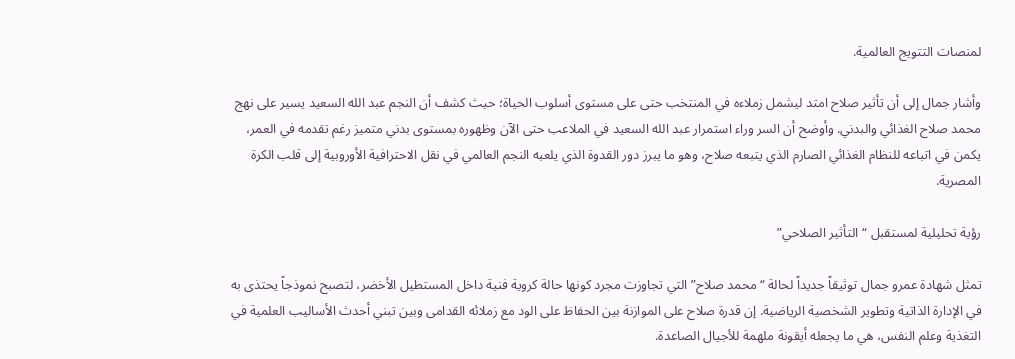لمنصات التتويج العالمية.

وأشار جمال إلى أن تأثير صلاح امتد ليشمل زملاءه في المنتخب حتى على مستوى أسلوب الحياة؛ حيث كشف أن النجم عبد الله السعيد يسير على نهج محمد صلاح الغذائي والبدني. وأوضح أن السر وراء استمرار عبد الله السعيد في الملاعب حتى الآن وظهوره بمستوى بدني متميز رغم تقدمه في العمر، يكمن في اتباعه للنظام الغذائي الصارم الذي يتبعه صلاح، وهو ما يبرز دور القدوة الذي يلعبه النجم العالمي في نقل الاحترافية الأوروبية إلى قلب الكرة المصرية.

رؤية تحليلية لمستقبل “التأثير الصلاحي”

تمثل شهادة عمرو جمال توثيقاً جديداً لحالة “محمد صلاح” التي تجاوزت مجرد كونها حالة كروية فنية داخل المستطيل الأخضر، لتصبح نموذجاً يحتذى به في الإدارة الذاتية وتطوير الشخصية الرياضية. إن قدرة صلاح على الموازنة بين الحفاظ على الود مع زملائه القدامى وبين تبني أحدث الأساليب العلمية في التغذية وعلم النفس، هي ما يجعله أيقونة ملهمة للأجيال الصاعدة.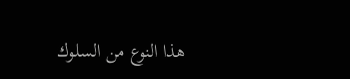هذا النوع من السلوك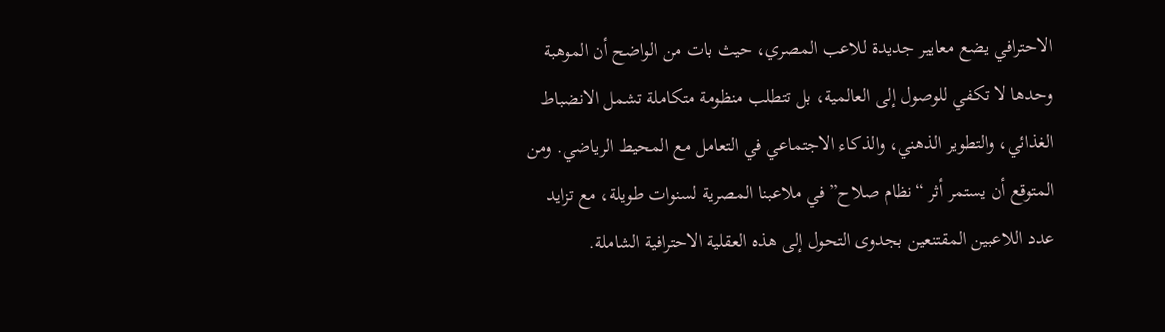الاحترافي يضع معايير جديدة للاعب المصري، حيث بات من الواضح أن الموهبة وحدها لا تكفي للوصول إلى العالمية، بل تتطلب منظومة متكاملة تشمل الانضباط الغذائي، والتطوير الذهني، والذكاء الاجتماعي في التعامل مع المحيط الرياضي. ومن المتوقع أن يستمر أثر “نظام صلاح” في ملاعبنا المصرية لسنوات طويلة، مع تزايد عدد اللاعبين المقتنعين بجدوى التحول إلى هذه العقلية الاحترافية الشاملة.